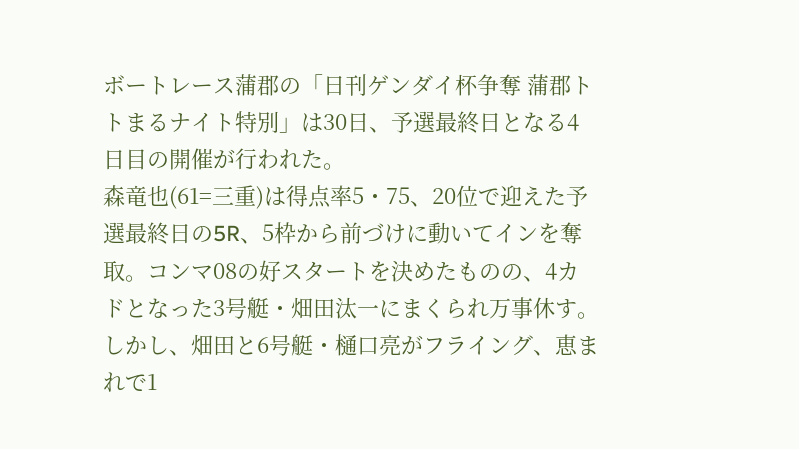ボートレース蒲郡の「日刊ゲンダイ杯争奪 蒲郡トトまるナイト特別」は30日、予選最終日となる4日目の開催が行われた。
森竜也(61=三重)は得点率5・75、20位で迎えた予選最終日の5R、5枠から前づけに動いてインを奪取。コンマ08の好スタートを決めたものの、4カドとなった3号艇・畑田汰一にまくられ万事休す。しかし、畑田と6号艇・樋口亮がフライング、恵まれで1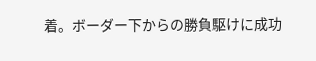着。ボーダー下からの勝負駆けに成功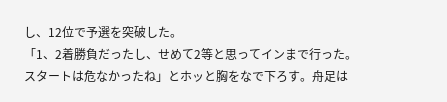し、12位で予選を突破した。
「1、2着勝負だったし、せめて2等と思ってインまで行った。スタートは危なかったね」とホッと胸をなで下ろす。舟足は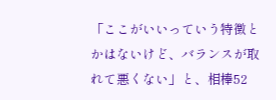「ここがいいっていう特徴とかはないけど、バランスが取れて悪くない」と、相棒52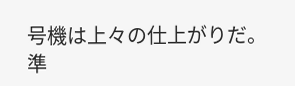号機は上々の仕上がりだ。
準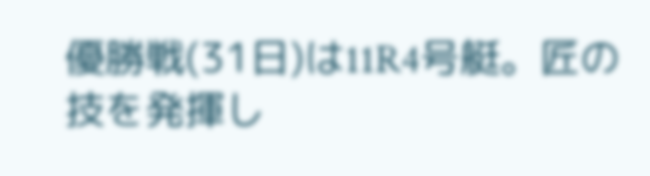優勝戦(31日)は11R4号艇。匠の技を発揮し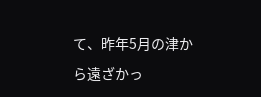て、昨年5月の津から遠ざかっ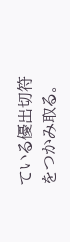ている優出切符をつかみ取る。